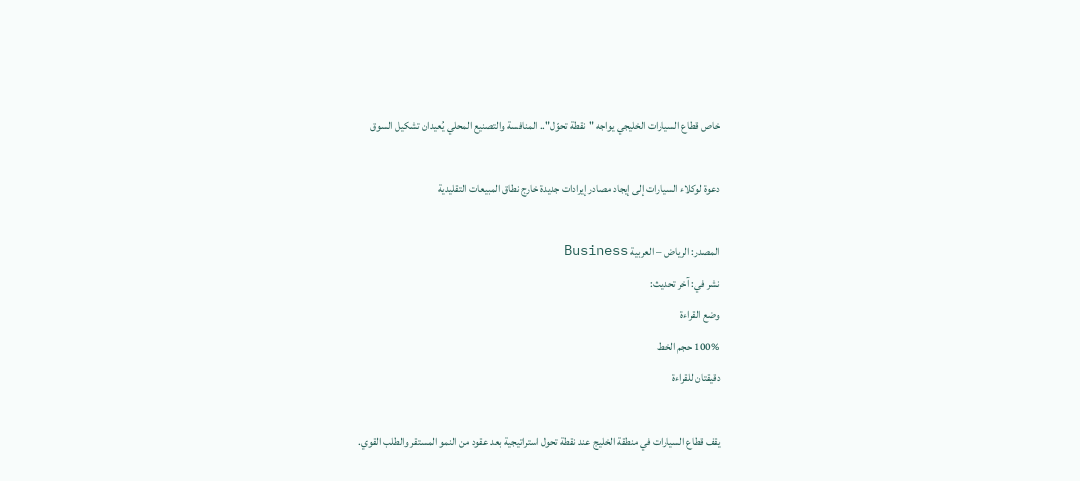خاص قطاع السيارات الخليجي يواجه "نقطة تحوّل".. المنافسة والتصنيع المحلي يُعيدان تشكيل السوق

دعوة لوكلاء السيارات إلى إيجاد مصادر إيرادات جديدة خارج نطاق المبيعات التقليدية

المصدر: الرياض – العربية Business
نشر في: آخر تحديث:
وضع القراءة
100% حجم الخط
دقيقتان للقراءة

يقف قطاع السيارات في منطقة الخليج عند نقطة تحول استراتيجية بعد عقود من النمو المستقر والطلب القوي.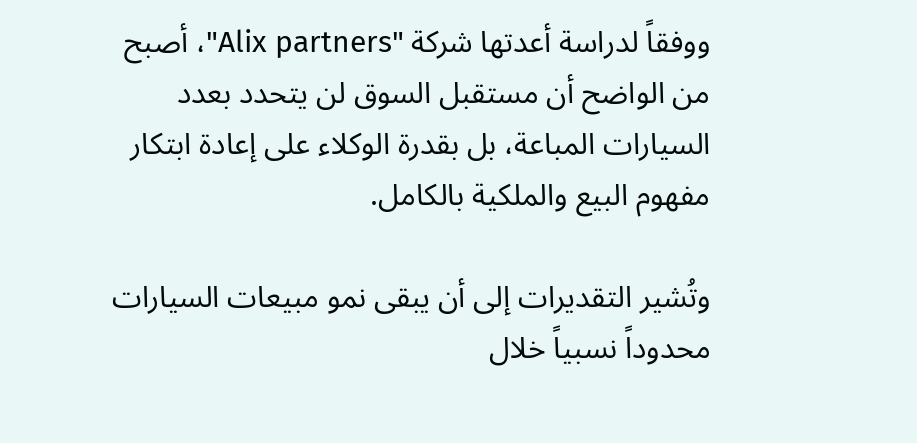ووفقاً لدراسة أعدتها شركة "Alix partners"، أصبح من الواضح أن مستقبل السوق لن يتحدد بعدد السيارات المباعة، بل بقدرة الوكلاء على إعادة ابتكار مفهوم البيع والملكية بالكامل.

وتُشير التقديرات إلى أن يبقى نمو مبيعات السيارات محدوداً نسبياً خلال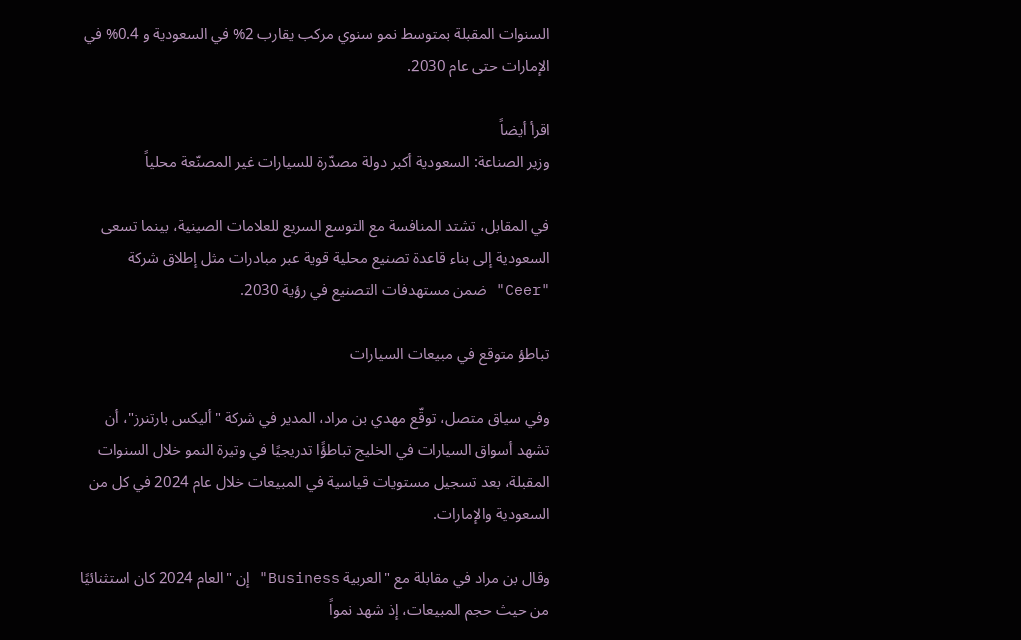السنوات المقبلة بمتوسط نمو سنوي مركب يقارب 2% في السعودية و 0.4% في الإمارات حتى عام 2030.

اقرأ أيضاً
وزير الصناعة: السعودية أكبر دولة مصدّرة للسيارات غير المصنّعة محلياً

في المقابل، تشتد المنافسة مع التوسع السريع للعلامات الصينية، بينما تسعى السعودية إلى بناء قاعدة تصنيع محلية قوية عبر مبادرات مثل إطلاق شركة "Ceer" ضمن مستهدفات التصنيع في رؤية 2030.

تباطؤ متوقع في مبيعات السيارات

وفي سياق متصل، توقّع مهدي بن مراد، المدير في شركة "أليكس بارتنرز"، أن تشهد أسواق السيارات في الخليج تباطؤًا تدريجيًا في وتيرة النمو خلال السنوات المقبلة، بعد تسجيل مستويات قياسية في المبيعات خلال عام 2024 في كل من السعودية والإمارات.

وقال بن مراد في مقابلة مع "العربية Business" إن "العام 2024 كان استثنائيًا من حيث حجم المبيعات، إذ شهد نمواً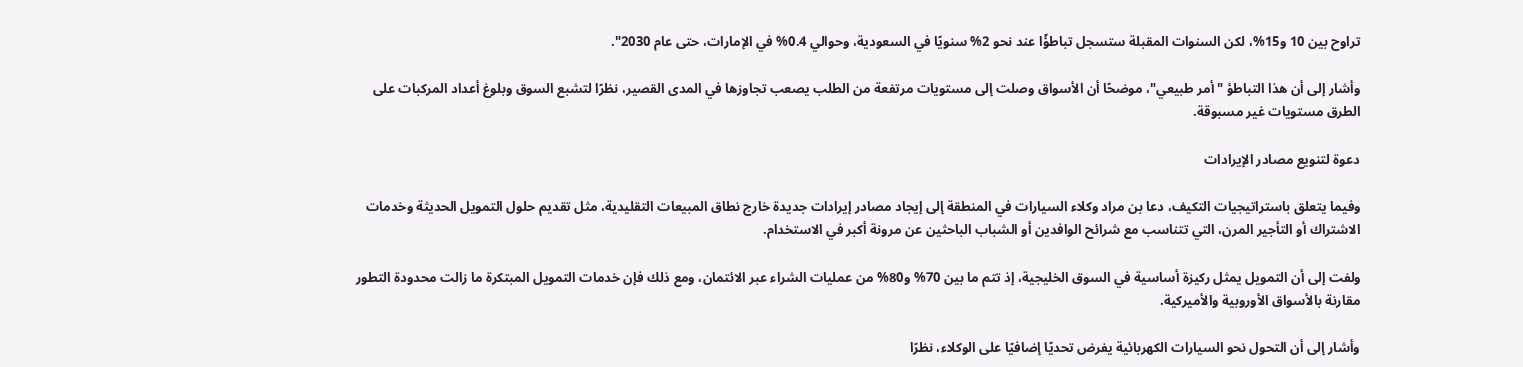تراوح بين 10 و15%، لكن السنوات المقبلة ستسجل تباطؤًا عند نحو 2% سنويًا في السعودية، وحوالي 0.4% في الإمارات، حتى عام 2030".

وأشار إلى أن هذا التباطؤ "أمر طبيعي"، موضحًا أن الأسواق وصلت إلى مستويات مرتفعة من الطلب يصعب تجاوزها في المدى القصير، نظرًا لتشبع السوق وبلوغ أعداد المركبات على الطرق مستويات غير مسبوقة.

دعوة لتنويع مصادر الإيرادات

وفيما يتعلق باستراتيجيات التكيف، دعا بن مراد وكلاء السيارات في المنطقة إلى إيجاد مصادر إيرادات جديدة خارج نطاق المبيعات التقليدية، مثل تقديم حلول التمويل الحديثة وخدمات الاشتراك أو التأجير المرن، التي تتناسب مع شرائح الوافدين أو الشباب الباحثين عن مرونة أكبر في الاستخدام.

ولفت إلى أن التمويل يمثل ركيزة أساسية في السوق الخليجية، إذ تتم ما بين 70% و80% من عمليات الشراء عبر الائتمان، ومع ذلك فإن خدمات التمويل المبتكرة ما زالت محدودة التطور مقارنة بالأسواق الأوروبية والأميركية.

وأشار إلى أن التحول نحو السيارات الكهربائية يفرض تحديًا إضافيًا على الوكلاء، نظرًا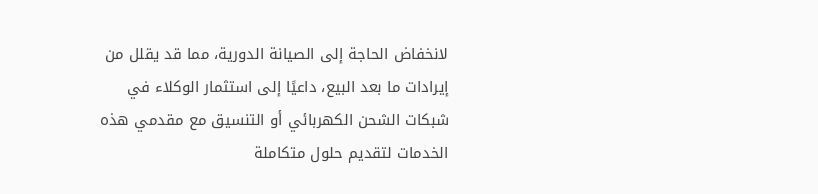لانخفاض الحاجة إلى الصيانة الدورية، مما قد يقلل من إيرادات ما بعد البيع، داعيًا إلى استثمار الوكلاء في شبكات الشحن الكهربائي أو التنسيق مع مقدمي هذه الخدمات لتقديم حلول متكاملة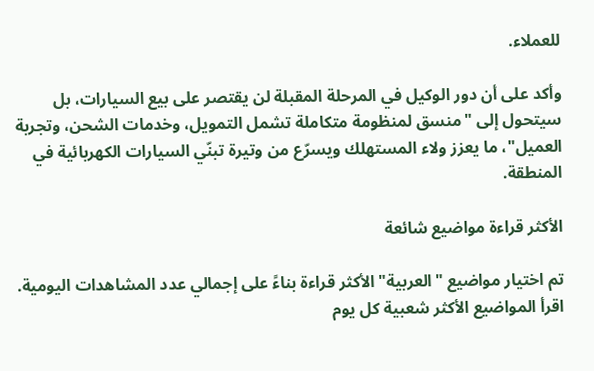للعملاء.

وأكد على أن دور الوكيل في المرحلة المقبلة لن يقتصر على بيع السيارات، بل سيتحول إلى "منسق لمنظومة متكاملة تشمل التمويل، وخدمات الشحن، وتجربة العميل"، ما يعزز ولاء المستهلك ويسرّع من وتيرة تبنّي السيارات الكهربائية في المنطقة.

الأكثر قراءة مواضيع شائعة

تم اختيار مواضيع "العربية" الأكثر قراءة بناءً على إجمالي عدد المشاهدات اليومية. اقرأ المواضيع الأكثر شعبية كل يوم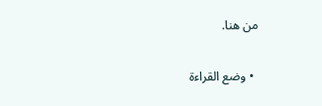من هنا.

  • وضع القراءة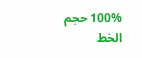100% حجم الخط